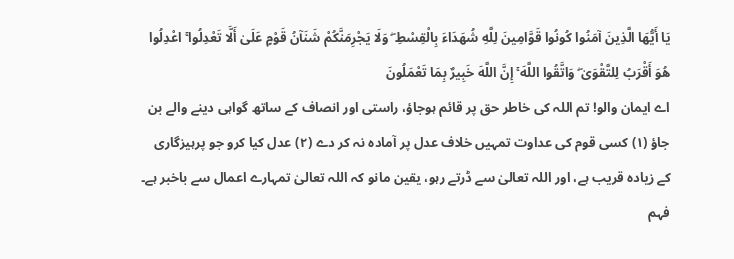يَا أَيُّهَا الَّذِينَ آمَنُوا كُونُوا قَوَّامِينَ لِلَّهِ شُهَدَاءَ بِالْقِسْطِ ۖ وَلَا يَجْرِمَنَّكُمْ شَنَآنُ قَوْمٍ عَلَىٰ أَلَّا تَعْدِلُوا ۚ اعْدِلُوا هُوَ أَقْرَبُ لِلتَّقْوَىٰ ۖ وَاتَّقُوا اللَّهَ ۚ إِنَّ اللَّهَ خَبِيرٌ بِمَا تَعْمَلُونَ
اے ایمان والو! تم اللہ کی خاطر حق پر قائم ہوجاؤ، راستی اور انصاف کے ساتھ گواہی دینے والے بن جاؤ (١) کسی قوم کی عداوت تمہیں خلاف عدل پر آمادہ نہ کر دے (٢) عدل کیا کرو جو پرہیزگاری کے زیادہ قریب ہے، اور اللہ تعالیٰ سے ڈرتے رہو، یقین مانو کہ اللہ تعالیٰ تمہارے اعمال سے باخبر ہے۔
فہم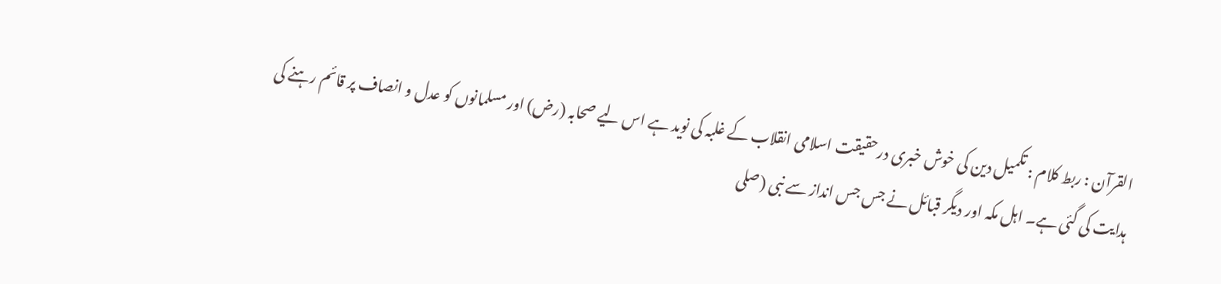القرآن : ربط کلام : تکمیل دین کی خوش خبری درحقیقت اسلامی انقلاب کے غلبہ کی نوید ہے اس لیے صحابہ (رض) اور مسلمانوں کو عدل و انصاف پر قائم رہنے کی ہدایت کی گئی ہے۔ اہل مکہ اور دیگر قبائل نے جس جس انداز سے نبی (صلى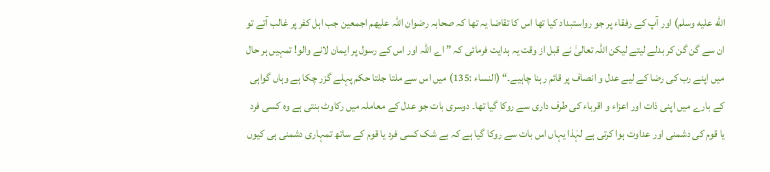الله عليه وسلم) اور آپ کے رفقاء پر جو رواستبداد کیا تھا اس کا تقاضا یہ تھا کہ صحابہ رضوان اللہ علیھم اجمعین جب اہل کفر پر غالب آتے تو ان سے گن گن کر بدلے لیتے لیکن اللہ تعالیٰ نے قبل از وقت یہ ہدایت فرمائی کہ ” اے اللہ اور اس کے رسول پر ایمان لانے والو! تمہیں ہر حال میں اپنے رب کی رضا کے لیے عدل و انصاف پر قائم رہنا چاہیے۔“ (النساء :135) میں اس سے ملتا جلتا حکم پہلے گزر چکا ہے وہاں گواہی کے بارے میں اپنی ذات اور اعزاء و اقرباء کی طرف داری سے روکا گیا تھا۔ دوسری بات جو عدل کے معاملہ میں رکاوٹ بنتی ہے وہ کسی فرد یا قوم کی دشمنی اور عداوت ہوا کرتی ہے لہٰذا یہاں اس بات سے روکا گیا ہے کہ بے شک کسی فرد یا قوم کے ساتھ تمہاری دشمنی ہی کیوں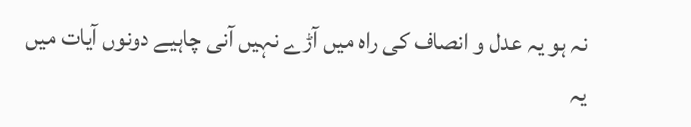نہ ہو یہ عدل و انصاف کی راہ میں آڑے نہیں آنی چاہیے دونوں آیات میں یہ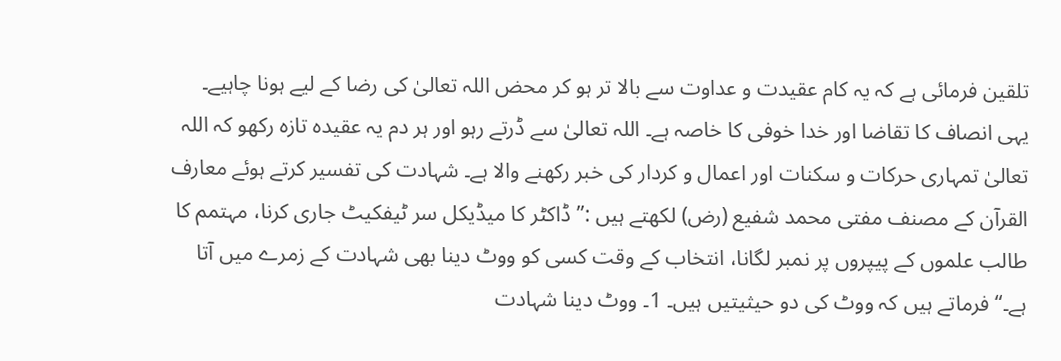تلقین فرمائی ہے کہ یہ کام عقیدت و عداوت سے بالا تر ہو کر محض اللہ تعالیٰ کی رضا کے لیے ہونا چاہیے۔ یہی انصاف کا تقاضا اور خدا خوفی کا خاصہ ہے۔ اللہ تعالیٰ سے ڈرتے رہو اور ہر دم یہ عقیدہ تازہ رکھو کہ اللہ تعالیٰ تمہاری حرکات و سکنات اور اعمال و کردار کی خبر رکھنے والا ہے۔ شہادت کی تفسیر کرتے ہوئے معارف القرآن کے مصنف مفتی محمد شفیع (رض) لکھتے ہیں :” ڈاکٹر کا میڈیکل سر ٹیفکیٹ جاری کرنا، مہتمم کا طالب علموں کے پیپروں پر نمبر لگانا، انتخاب کے وقت کسی کو ووٹ دینا بھی شہادت کے زمرے میں آتا ہے۔“ فرماتے ہیں کہ ووٹ کی دو حیثیتیں ہیں۔ 1۔ ووٹ دینا شہادت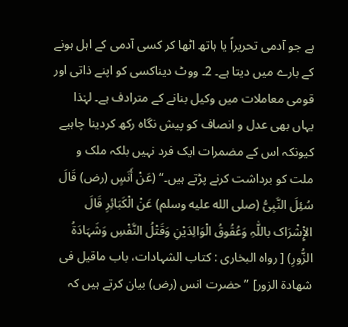ہے جو آدمی تحریراً یا ہاتھ اٹھا کر کسی آدمی کے اہل ہونے کے بارے میں دیتا ہے۔ 2۔ ووٹ دیناکسی کو اپنے ذاتی اور قومی معاملات میں وکیل بنانے کے مترادف ہے۔ لہٰذا یہاں بھی عدل و انصاف کو پیش نگاہ رکھ کردینا چاہیے کیونکہ اس کے مضمرات ایک فرد نہیں بلکہ ملک و ملت کو برداشت کرنے پڑتے ہیں۔“ (عَنْ أَنَسٍ (رض) قَالَ سُئِلَ النَّبِیُّ (صلى الله عليه وسلم) عَنْ الْکَبَائِرِ قَالَ الإِْشْرَاک باللّٰہِ وَعُقُوقُ الْوَالِدَیْنِ وَقَتْلُ النَّفْسِ وَشَہَادَۃُ الزُّورِ) [ رواہ البخاری : کتاب الشہادات، باب ماقیل فی شھادۃ الزور] ” حضرت انس (رض) بیان کرتے ہیں کہ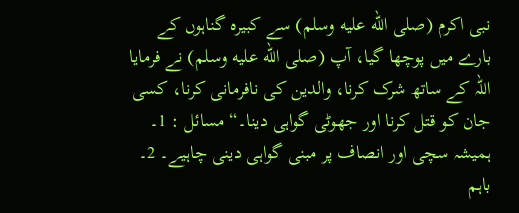نبی اکرم (صلى الله عليه وسلم) سے کبیرہ گناہوں کے بارے میں پوچھا گیا، آپ (صلى الله عليه وسلم) نے فرمایا اللہ کے ساتھ شرک کرنا، والدین کی نافرمانی کرنا، کسی جان کو قتل کرنا اور جھوٹی گواہی دینا۔“ مسائل : 1۔ ہمیشہ سچی اور انصاف پر مبنی گواہی دینی چاہیے۔ 2۔ باہم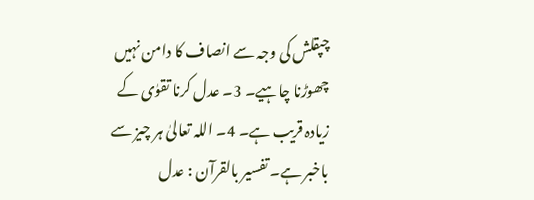چپقلش کی وجہ سے انصاف کا دامن نہیں چھوڑنا چاہیے۔ 3۔ عدل کرنا تقوٰی کے زیادہ قریب ہے۔ 4۔ اللہ تعالیٰ ہر چیز سے باخبر ہے۔ تفسیر بالقرآن : عدل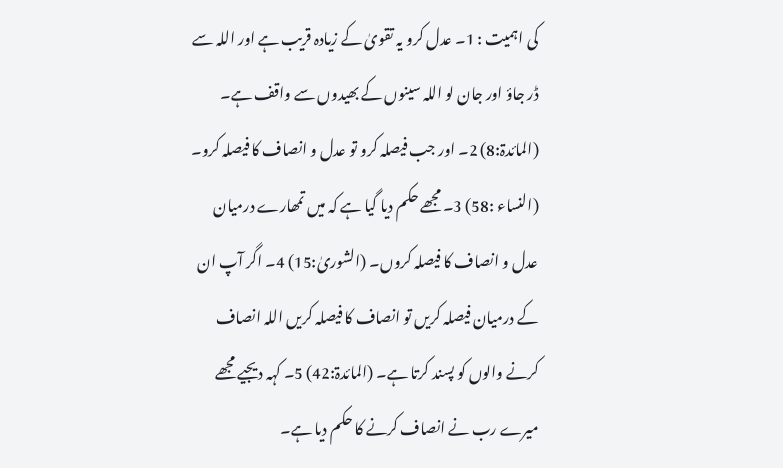کی اہمیت : 1۔ عدل کرو یہ تقویٰ کے زیادہ قریب ہے اور اللہ سے ڈر جاؤ اور جان لو اللہ سینوں کے بھیدوں سے واقف ہے۔ (المائدۃ:8) 2۔ اور جب فیصلہ کرو تو عدل و انصاف کا فیصلہ کرو۔ (النساء :58) 3۔ مجھے حکم دیا گیا ہے کہ میں تمھارے درمیان عدل و انصاف کا فیصلہ کروں۔ (الشوریٰ:15) 4۔ اگر آپ ان کے درمیان فیصلہ کریں تو انصاف کا فیصلہ کریں اللہ انصاف کرنے والوں کو پسند کرتا ہے۔ (المائدۃ:42) 5۔ کہہ دیجیے مجھے میرے رب نے انصاف کرنے کا حکم دیا ہے۔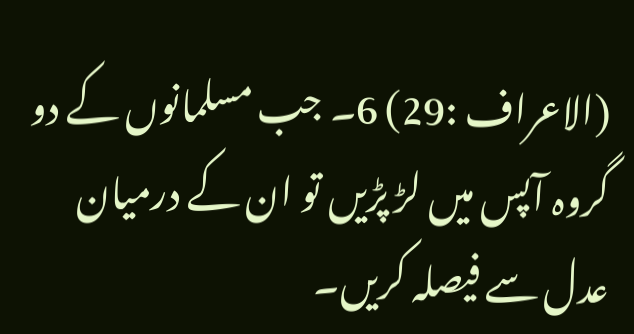(الاعراف :29) 6۔ جب مسلمانوں کے دو گروہ آپس میں لڑ پڑیں تو ان کے درمیان عدل سے فیصلہ کریں۔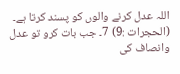اللہ عدل کرنے والوں کو پسند کرتا ہے۔ (الحجرات :9) 7۔ جب بات کرو تو عدل وانصاف کی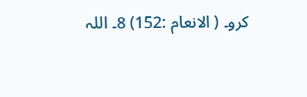کرو۔ ( الانعام :152) 8۔ اللہ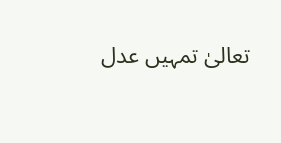تعالیٰ تمہیں عدل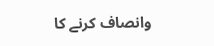وانصاف کرنے کا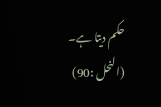حکم دیتا ہے۔ (النحل :90)